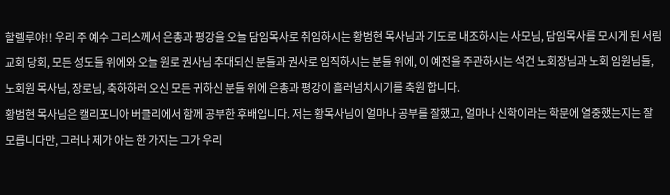할렐루야!! 우리 주 예수 그리스께서 은총과 평강을 오늘 담임목사로 취임하시는 황범현 목사님과 기도로 내조하시는 사모님, 담임목사를 모시게 된 서림교회 당회, 모든 성도들 위에와 오늘 원로 권사님 추대되신 분들과 권사로 임직하시는 분들 위에, 이 예전을 주관하시는 석건 노회장님과 노회 임원님들, 노회원 목사님, 장로님, 축하하러 오신 모든 귀하신 분들 위에 은총과 평강이 흘러넘치시기를 축원 합니다.
황범현 목사님은 캘리포니아 버클리에서 함께 공부한 후배입니다. 저는 황목사님이 얼마나 공부를 잘했고, 얼마나 신학이라는 학문에 열중했는지는 잘 모릅니다만, 그러나 제가 아는 한 가지는 그가 우리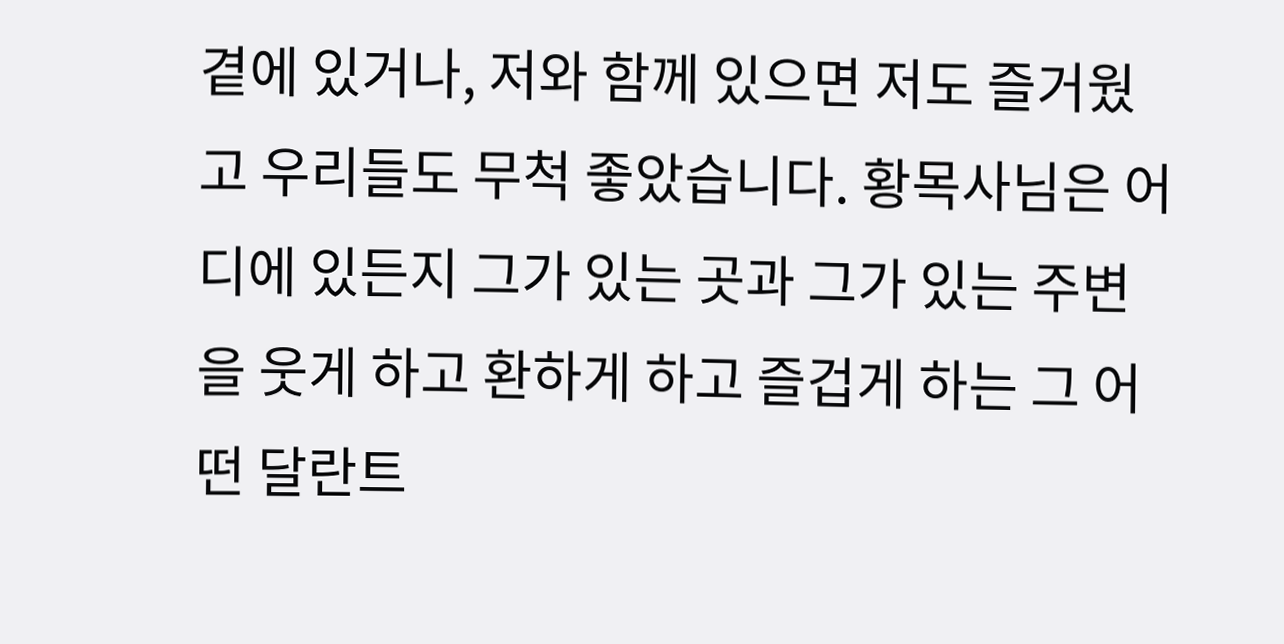곁에 있거나, 저와 함께 있으면 저도 즐거웠고 우리들도 무척 좋았습니다. 황목사님은 어디에 있든지 그가 있는 곳과 그가 있는 주변을 웃게 하고 환하게 하고 즐겁게 하는 그 어떤 달란트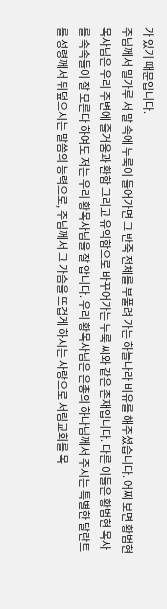가 있기 때문입니다.
주님께서 밀가루 서 말 속에 누룩이 들어가면 그 반죽 전체를 부풀려 가는 하늘나라 비유를 해주셨습니다. 어찌 보면 황범현 목사님은 우리 주변에 즐거움과 환함 그리고 유익함으로 바꾸어가는 누룩 씨와 같은 존재입니다. 다른 이들은 황범현 목사를 속속들이 잘 모른다 하여도 저는 우리 황목사님을 잘 압니다. 우리 황목사님은 은총의 하나님께서 주시는 특별한 달란트를 성령께서 뒤덮으시는 말씀의 능력으로, 주님께서 그 가슴을 뜨겁게 하시는 사랑으로 서림교회를 목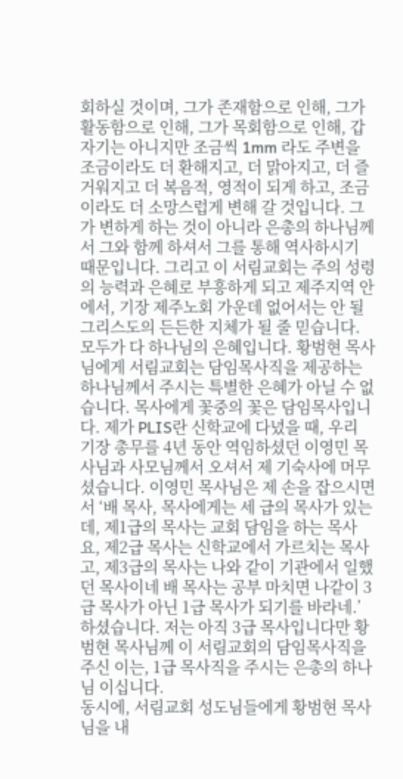회하실 것이며, 그가 존재함으로 인해, 그가 활동함으로 인해, 그가 목회함으로 인해, 갑자기는 아니지만 조금씩 1mm 라도 주변을 조금이라도 더 환해지고, 더 맑아지고, 더 즐거워지고 더 복음적, 영적이 되게 하고, 조금이라도 더 소망스럽게 변해 갈 것입니다. 그가 변하게 하는 것이 아니라 은총의 하나님께서 그와 함께 하셔서 그를 통해 역사하시기 때문입니다. 그리고 이 서림교회는 주의 성령의 능력과 은혜로 부흥하게 되고 제주지역 안에서, 기장 제주노회 가운데 없어서는 안 될 그리스도의 든든한 지체가 될 줄 믿습니다.
모두가 다 하나님의 은혜입니다. 황범현 목사님에게 서림교회는 담임목사직을 제공하는 하나님께서 주시는 특별한 은혜가 아닐 수 없습니다. 목사에게 꽃중의 꽃은 담임목사입니다. 제가 PLIS란 신학교에 다녔을 때, 우리 기장 총무를 4년 동안 역임하셨던 이영민 목사님과 사모님께서 오셔서 제 기숙사에 머무셨습니다. 이영민 목사님은 제 손을 잡으시면서 ‘배 목사, 목사에게는 세 급의 목사가 있는데, 제1급의 목사는 교회 담임을 하는 목사요, 제2급 목사는 신학교에서 가르치는 목사고, 제3급의 목사는 나와 같이 기관에서 일했던 목사이네 배 목사는 공부 마치면 나같이 3급 목사가 아닌 1급 목사가 되기를 바라네.’ 하셨습니다. 저는 아직 3급 목사입니다만 황범현 목사님께 이 서림교회의 담임목사직을 주신 이는, 1급 목사직을 주시는 은총의 하나님 이십니다.
동시에, 서림교회 성도님들에게 황범현 목사님을 내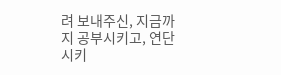려 보내주신, 지금까지 공부시키고, 연단시키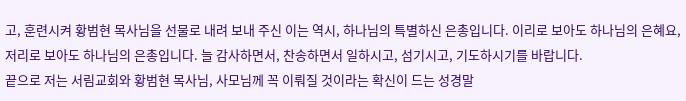고, 훈련시켜 황범현 목사님을 선물로 내려 보내 주신 이는 역시, 하나님의 특별하신 은총입니다. 이리로 보아도 하나님의 은혜요, 저리로 보아도 하나님의 은총입니다. 늘 감사하면서, 찬송하면서 일하시고, 섬기시고, 기도하시기를 바랍니다.
끝으로 저는 서림교회와 황범현 목사님, 사모님께 꼭 이뤄질 것이라는 확신이 드는 성경말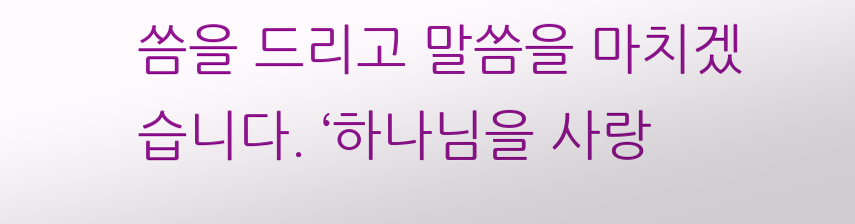씀을 드리고 말씀을 마치겠습니다. ‘하나님을 사랑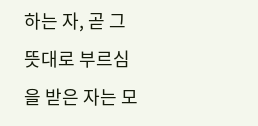하는 자, 곧 그 뜻대로 부르심을 받은 자는 모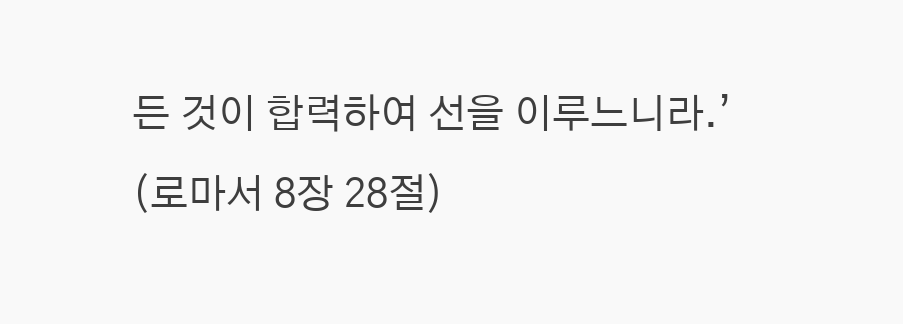든 것이 합력하여 선을 이루느니라.’ (로마서 8장 28절)